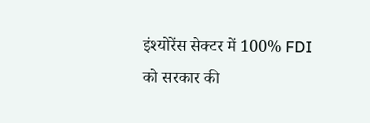इंश्योरेंस सेक्टर में 100% FDI को सरकार की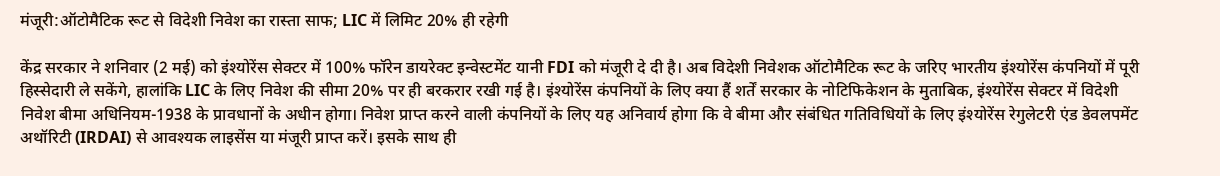मंजूरी:ऑटोमैटिक रूट से विदेशी निवेश का रास्ता साफ; LIC में लिमिट 20% ही रहेगी

केंद्र सरकार ने शनिवार (2 मई) को इंश्योरेंस सेक्टर में 100% फॉरेन डायरेक्ट इन्वेस्टमेंट यानी FDI को मंजूरी दे दी है। अब विदेशी निवेशक ऑटोमैटिक रूट के जरिए भारतीय इंश्योरेंस कंपनियों में पूरी हिस्सेदारी ले सकेंगे, हालांकि LIC के लिए निवेश की सीमा 20% पर ही बरकरार रखी गई है। इंश्योरेंस कंपनियों के लिए क्या हैं शर्तें सरकार के नोटिफिकेशन के मुताबिक, इंश्योरेंस सेक्टर में विदेशी निवेश बीमा अधिनियम-1938 के प्रावधानों के अधीन होगा। निवेश प्राप्त करने वाली कंपनियों के लिए यह अनिवार्य होगा कि वे बीमा और संबंधित गतिविधियों के लिए इंश्योरेंस रेगुलेटरी एंड डेवलपमेंट अथॉरिटी (IRDAI) से आवश्यक लाइसेंस या मंजूरी प्राप्त करें। इसके साथ ही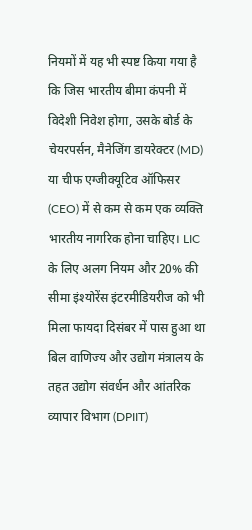नियमों में यह भी स्पष्ट किया गया है कि जिस भारतीय बीमा कंपनी में विदेशी निवेश होगा, उसके बोर्ड के चेयरपर्सन, मैनेजिंग डायरेक्टर (MD) या चीफ एग्जीक्यूटिव ऑफिसर (CEO) में से कम से कम एक व्यक्ति भारतीय नागरिक होना चाहिए। LIC के लिए अलग नियम और 20% की सीमा इंश्योरेंस इंटरमीडियरीज को भी मिला फायदा दिसंबर में पास हुआ था बिल वाणिज्य और उद्योग मंत्रालय के तहत उद्योग संवर्धन और आंतरिक व्यापार विभाग (DPIIT)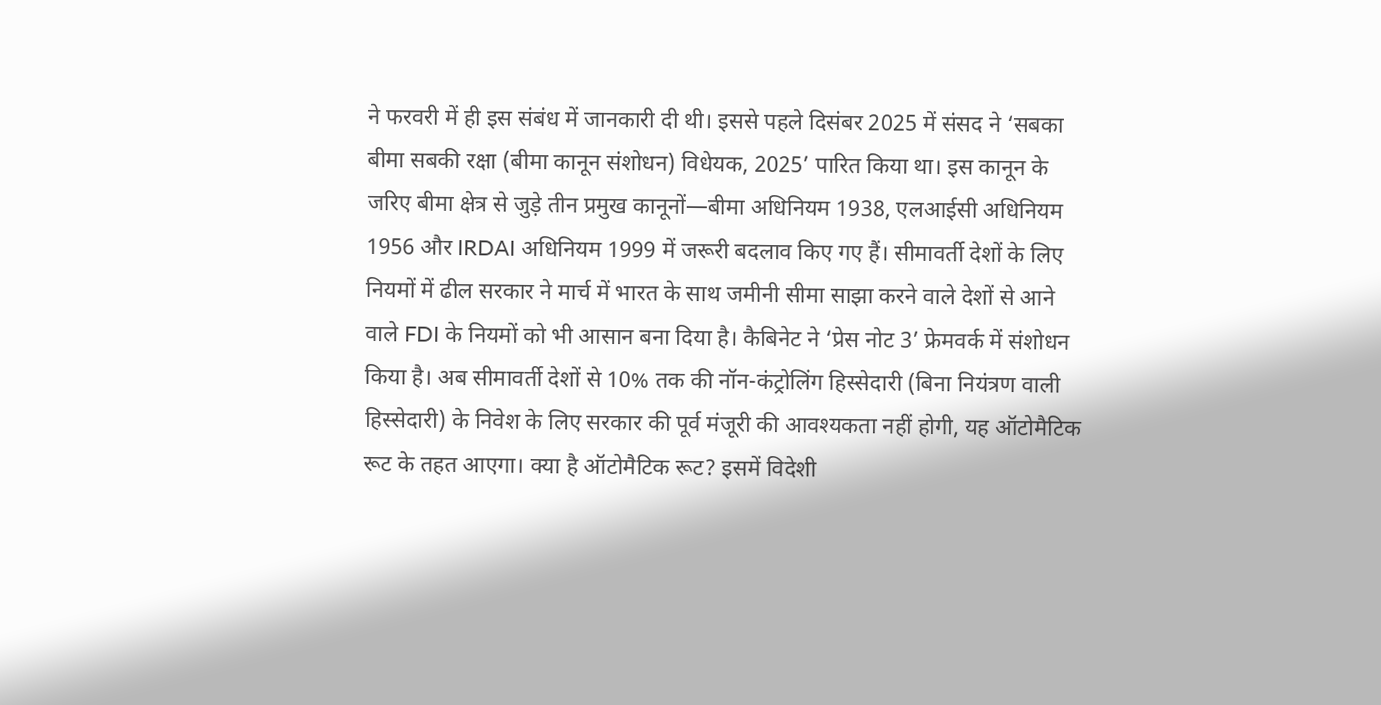ने फरवरी में ही इस संबंध में जानकारी दी थी। इससे पहले दिसंबर 2025 में संसद ने ‘सबका बीमा सबकी रक्षा (बीमा कानून संशोधन) विधेयक, 2025’ पारित किया था। इस कानून के जरिए बीमा क्षेत्र से जुड़े तीन प्रमुख कानूनों—बीमा अधिनियम 1938, एलआईसी अधिनियम 1956 और IRDAI अधिनियम 1999 में जरूरी बदलाव किए गए हैं। सीमावर्ती देशों के लिए नियमों में ढील सरकार ने मार्च में भारत के साथ जमीनी सीमा साझा करने वाले देशों से आने वाले FDI के नियमों को भी आसान बना दिया है। कैबिनेट ने ‘प्रेस नोट 3’ फ्रेमवर्क में संशोधन किया है। अब सीमावर्ती देशों से 10% तक की नॉन-कंट्रोलिंग हिस्सेदारी (बिना नियंत्रण वाली हिस्सेदारी) के निवेश के लिए सरकार की पूर्व मंजूरी की आवश्यकता नहीं होगी, यह ऑटोमैटिक रूट के तहत आएगा। क्या है ऑटोमैटिक रूट? इसमें विदेशी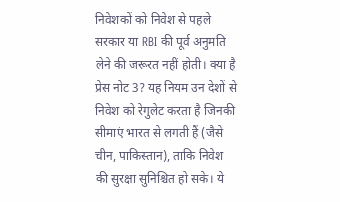निवेशकों को निवेश से पहले सरकार या RBI की पूर्व अनुमति लेने की जरूरत नहीं होती। क्या है प्रेस नोट 3? यह नियम उन देशों से निवेश को रेगुलेट करता है जिनकी सीमाएं भारत से लगती हैं (जैसे चीन, पाकिस्तान), ताकि निवेश की सुरक्षा सुनिश्चित हो सके। ये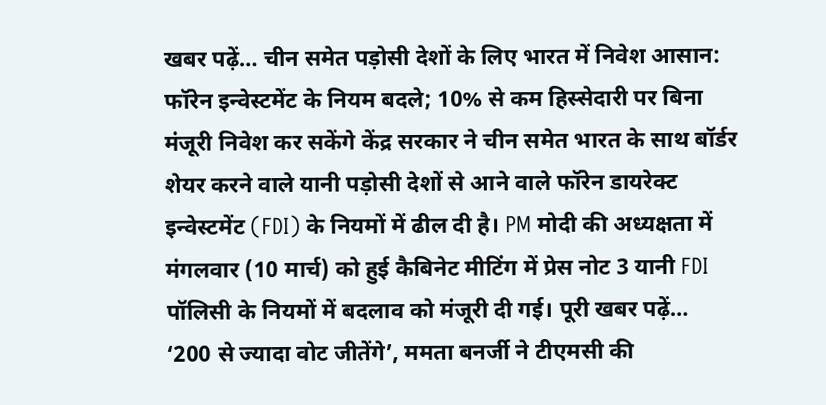खबर पढ़ें… चीन समेत पड़ोसी देशों के लिए भारत में निवेश आसान: फॉरेन इन्वेस्टमेंट के नियम बदले; 10% से कम हिस्सेदारी पर बिना मंजूरी निवेश कर सकेंगे केंद्र सरकार ने चीन समेत भारत के साथ बॉर्डर शेयर करने वाले यानी पड़ोसी देशों से आने वाले फॉरेन डायरेक्ट इन्वेस्टमेंट (FDI) के नियमों में ढील दी है। PM मोदी की अध्यक्षता में मंगलवार (10 मार्च) को हुई कैबिनेट मीटिंग में प्रेस नोट 3 यानी FDI पॉलिसी के नियमों में बदलाव को मंजूरी दी गई। पूरी खबर पढ़ें…
‘200 से ज्यादा वोट जीतेंगे’, ममता बनर्जी ने टीएमसी की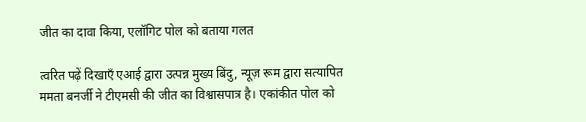जीत का दावा किया, एलॉगिट पोल को बताया गलत

त्वरित पढ़ें दिखाएँ एआई द्वारा उत्पन्न मुख्य बिंदु, न्यूज़ रूम द्वारा सत्यापित ममता बनर्जी ने टीएमसी की जीत का विश्वासपात्र है। एकांकीत पोल को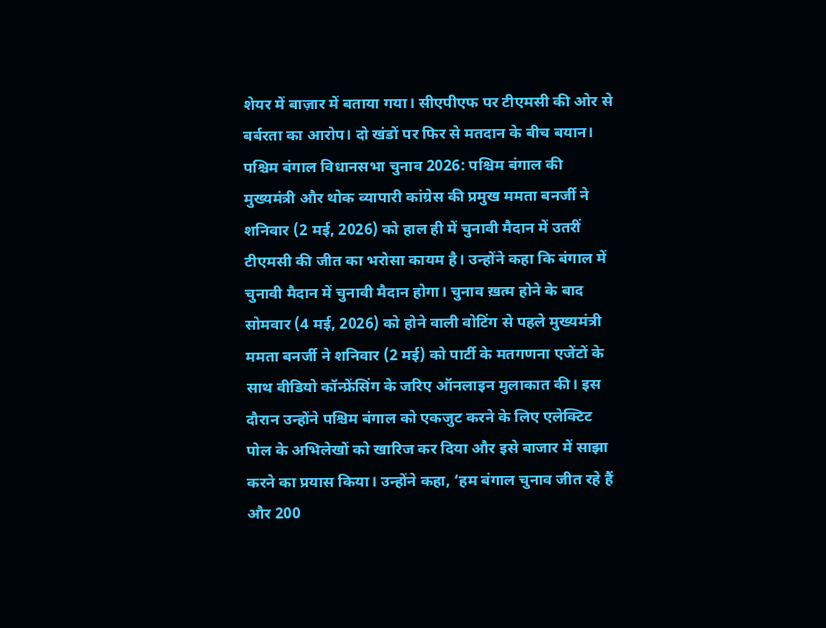शेयर में बाज़ार में बताया गया। सीएपीएफ पर टीएमसी की ओर से बर्बरता का आरोप। दो खंडों पर फिर से मतदान के बीच बयान। पश्चिम बंगाल विधानसभा चुनाव 2026: पश्चिम बंगाल की मुख्यमंत्री और थोक व्यापारी कांग्रेस की प्रमुख ममता बनर्जी ने शनिवार (2 मई, 2026) को हाल ही में चुनावी मैदान में उतरीं टीएमसी की जीत का भरोसा कायम है। उन्होंने कहा कि बंगाल में चुनावी मैदान में चुनावी मैदान होगा। चुनाव ख़त्म होने के बाद सोमवार (4 मई, 2026) को होने वाली वोटिंग से पहले मुख्यमंत्री ममता बनर्जी ने शनिवार (2 मई) को पार्टी के मतगणना एजेंटों के साथ वीडियो कॉन्फ्रेंसिंग के जरिए ऑनलाइन मुलाकात की। इस दौरान उन्होंने पश्चिम बंगाल को एकजुट करने के लिए एलेक्टिट पोल के अभिलेखों को खारिज कर दिया और इसे बाजार में साझा करने का प्रयास किया। उन्होंने कहा, ‘हम बंगाल चुनाव जीत रहे हैं और 200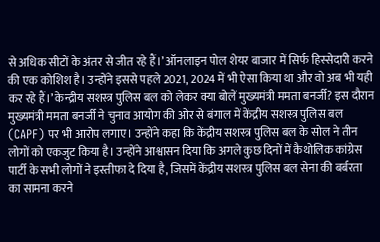से अधिक सीटों के अंतर से जीत रहे हैं।’ ऑनलाइन पोल शेयर बाजार में सिर्फ हिस्सेदारी करने की एक कोशिश है। उन्होंने इससे पहले 2021, 2024 में भी ऐसा किया था और वो अब भी यही कर रहे हैं।’ केन्द्रीय सशस्त्र पुलिस बल को लेकर क्या बोलें मुख्यमंत्री ममता बनर्जी? इस दौरान मुख्यमंत्री ममता बनर्जी ने चुनाव आयोग की ओर से बंगाल में केंद्रीय सशस्त्र पुलिस बल (CAPF) पर भी आरोप लगाए। उन्होंने कहा कि केंद्रीय सशस्त्र पुलिस बल के सोल ने तीन लोगों को एकजुट किया है। उन्होंने आश्वासन दिया कि अगले कुछ दिनों में कैथोलिक कांग्रेस पार्टी के सभी लोगों ने इस्तीफा दे दिया है, जिसमें केंद्रीय सशस्त्र पुलिस बल सेना की बर्बरता का सामना करने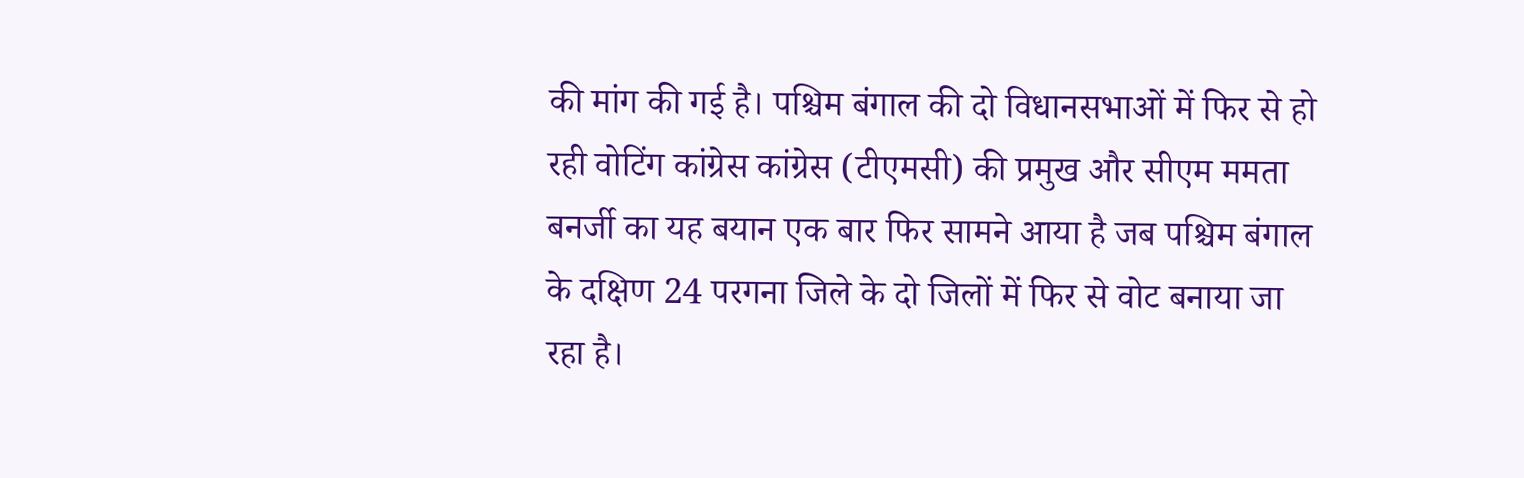की मांग की गई है। पश्चिम बंगाल की दो विधानसभाओं में फिर से हो रही वोटिंग कांग्रेस कांग्रेस (टीएमसी) की प्रमुख और सीएम ममता बनर्जी का यह बयान एक बार फिर सामने आया है जब पश्चिम बंगाल के दक्षिण 24 परगना जिले के दो जिलों में फिर से वोट बनाया जा रहा है।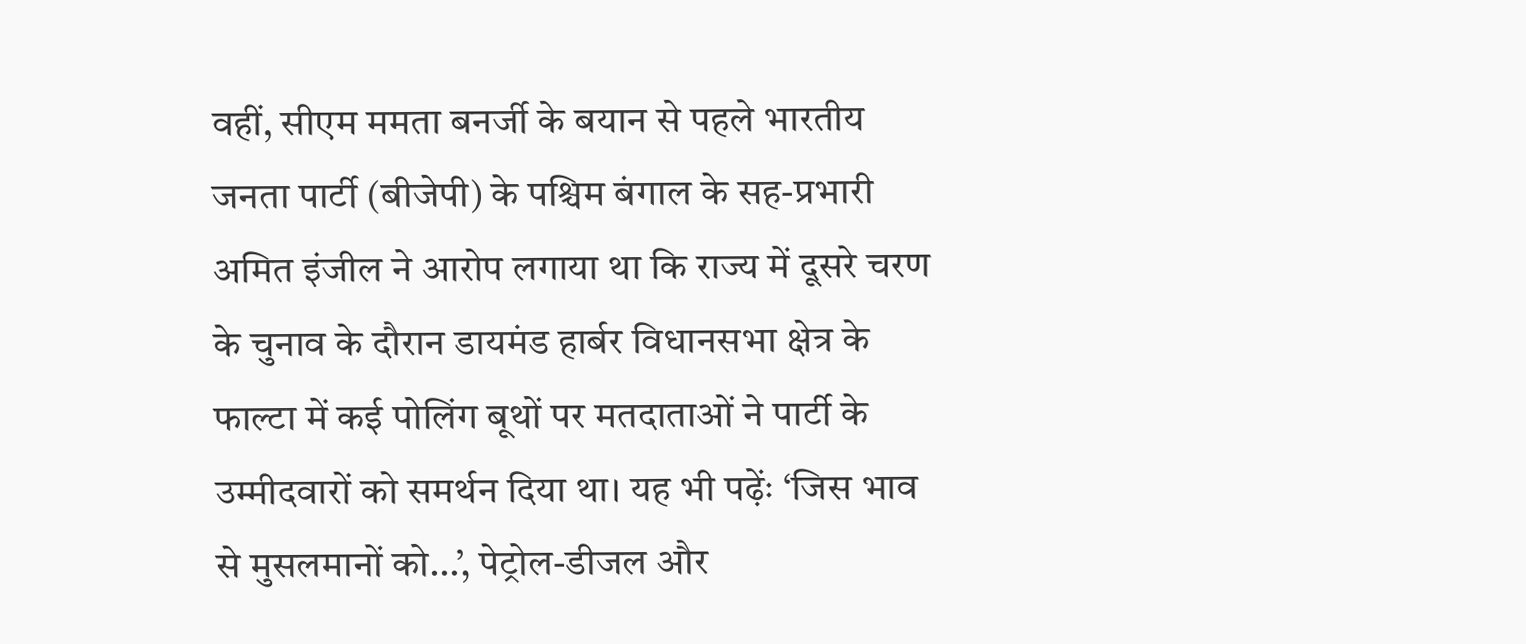वहीं, सीएम ममता बनर्जी के बयान से पहले भारतीय जनता पार्टी (बीजेपी) के पश्चिम बंगाल के सह-प्रभारी अमित इंजील ने आरोप लगाया था कि राज्य में दूसरे चरण के चुनाव के दौरान डायमंड हार्बर विधानसभा क्षेत्र के फाल्टा में कई पोलिंग बूथों पर मतदाताओं ने पार्टी के उम्मीदवारों को समर्थन दिया था। यह भी पढ़ेंः ‘जिस भाव से मुसलमानों को…’, पेट्रोल-डीजल और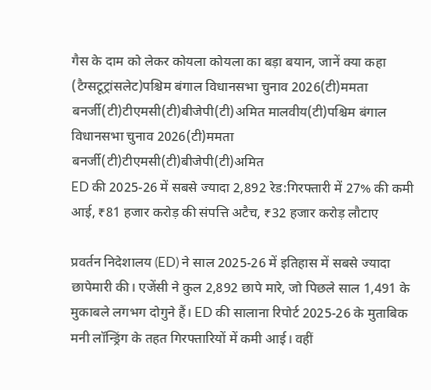गैस के दाम को लेकर कोयला कोयला का बड़ा बयान, जानें क्या कहा (टैग्सटूट्रांसलेट)पश्चिम बंगाल विधानसभा चुनाव 2026(टी)ममता बनर्जी(टी)टीएमसी(टी)बीजेपी(टी)अमित मालवीय(टी)पश्चिम बंगाल विधानसभा चुनाव 2026(टी)ममता बनर्जी(टी)टीएमसी(टी)बीजेपी(टी)अमित
ED की 2025-26 में सबसे ज्यादा 2,892 रेड:गिरफ्तारी में 27% की कमी आई, ₹81 हजार करोड़ की संपत्ति अटैच, ₹32 हजार करोड़ लौटाए

प्रवर्तन निदेशालय (ED) ने साल 2025-26 में इतिहास में सबसे ज्यादा छापेमारी की। एजेंसी ने कुल 2,892 छापे मारे, जो पिछले साल 1,491 के मुकाबले लगभग दोगुने हैं। ED की सालाना रिपोर्ट 2025-26 के मुताबिक मनी लॉन्ड्रिंग के तहत गिरफ्तारियों में कमी आई। वहीं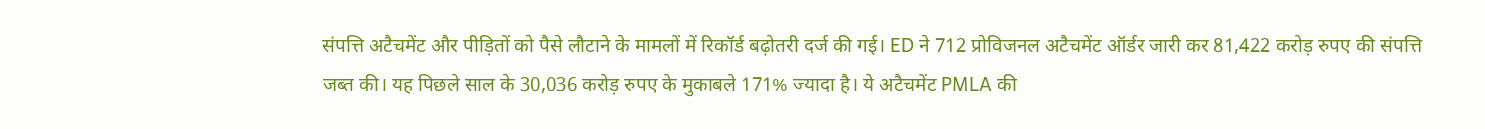संपत्ति अटैचमेंट और पीड़ितों को पैसे लौटाने के मामलों में रिकॉर्ड बढ़ोतरी दर्ज की गई। ED ने 712 प्रोविजनल अटैचमेंट ऑर्डर जारी कर 81,422 करोड़ रुपए की संपत्ति जब्त की। यह पिछले साल के 30,036 करोड़ रुपए के मुकाबले 171% ज्यादा है। ये अटैचमेंट PMLA की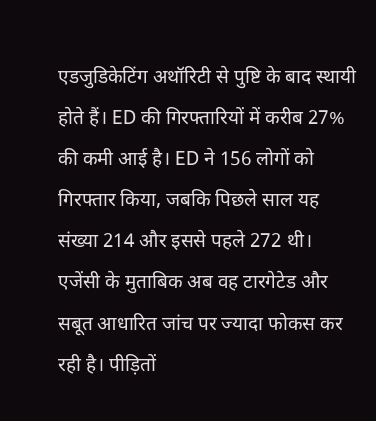एडजुडिकेटिंग अथॉरिटी से पुष्टि के बाद स्थायी होते हैं। ED की गिरफ्तारियों में करीब 27% की कमी आई है। ED ने 156 लोगों को गिरफ्तार किया, जबकि पिछले साल यह संख्या 214 और इससे पहले 272 थी। एजेंसी के मुताबिक अब वह टारगेटेड और सबूत आधारित जांच पर ज्यादा फोकस कर रही है। पीड़ितों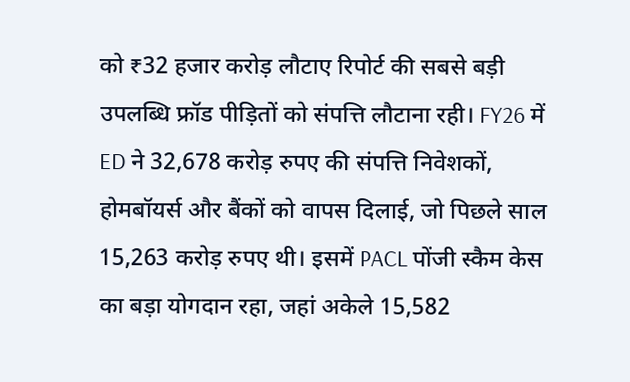को ₹32 हजार करोड़ लौटाए रिपोर्ट की सबसे बड़ी उपलब्धि फ्रॉड पीड़ितों को संपत्ति लौटाना रही। FY26 में ED ने 32,678 करोड़ रुपए की संपत्ति निवेशकों, होमबॉयर्स और बैंकों को वापस दिलाई, जो पिछले साल 15,263 करोड़ रुपए थी। इसमें PACL पोंजी स्कैम केस का बड़ा योगदान रहा, जहां अकेले 15,582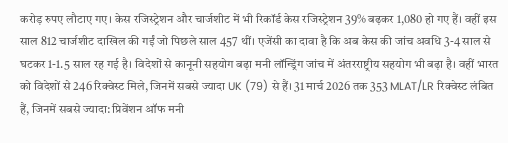करोड़ रुपए लौटाए गए। केस रजिस्ट्रेशन और चार्जशीट में भी रिकॉर्ड केस रजिस्ट्रेशन 39% बढ़कर 1,080 हो गए हैं। वहीं इस साल 812 चार्जशीट दाखिल की गईं जो पिछले साल 457 थीं। एजेंसी का दावा है कि अब केस की जांच अवधि 3-4 साल से घटकर 1-1.5 साल रह गई है। विदेशों से कानूनी सहयोग बढ़ा मनी लॉन्ड्रिंग जांच में अंतरराष्ट्रीय सहयोग भी बढ़ा है। वहीं भारत को विदेशों से 246 रिक्वेस्ट मिले, जिनमें सबसे ज्यादा UK (79) से हैं। 31 मार्च 2026 तक 353 MLAT/LR रिक्वेस्ट लंबित हैं, जिनमें सबसे ज्यादा: प्रिवेंशन ऑफ मनी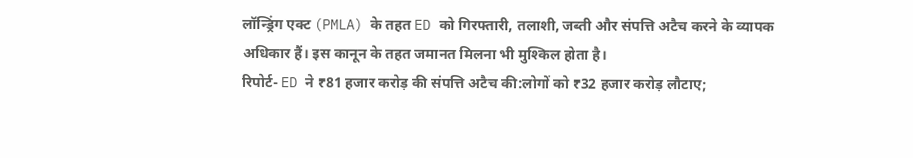लॉन्ड्रिंग एक्ट (PMLA) के तहत ED को गिरफ्तारी, तलाशी, जब्ती और संपत्ति अटैच करने के व्यापक अधिकार हैं। इस कानून के तहत जमानत मिलना भी मुश्किल होता है।
रिपोर्ट- ED ने ₹81 हजार करोड़ की संपत्ति अटैच की:लोगों को ₹32 हजार करोड़ लौटाए;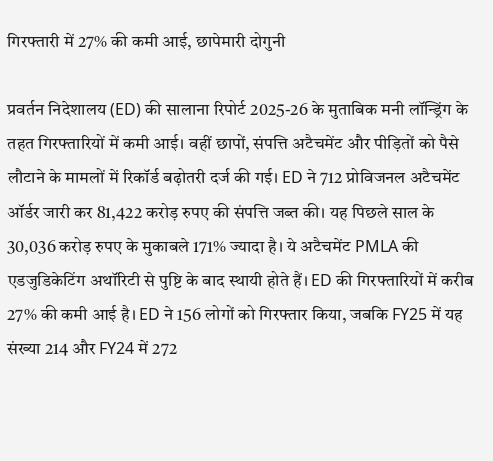गिरफ्तारी में 27% की कमी आई, छापेमारी दोगुनी

प्रवर्तन निदेशालय (ED) की सालाना रिपोर्ट 2025-26 के मुताबिक मनी लॉन्ड्रिंग के तहत गिरफ्तारियों में कमी आई। वहीं छापों, संपत्ति अटैचमेंट और पीड़ितों को पैसे लौटाने के मामलों में रिकॉर्ड बढ़ोतरी दर्ज की गई। ED ने 712 प्रोविजनल अटैचमेंट ऑर्डर जारी कर 81,422 करोड़ रुपए की संपत्ति जब्त की। यह पिछले साल के 30,036 करोड़ रुपए के मुकाबले 171% ज्यादा है। ये अटैचमेंट PMLA की एडजुडिकेटिंग अथॉरिटी से पुष्टि के बाद स्थायी होते हैं। ED की गिरफ्तारियों में करीब 27% की कमी आई है। ED ने 156 लोगों को गिरफ्तार किया, जबकि FY25 में यह संख्या 214 और FY24 में 272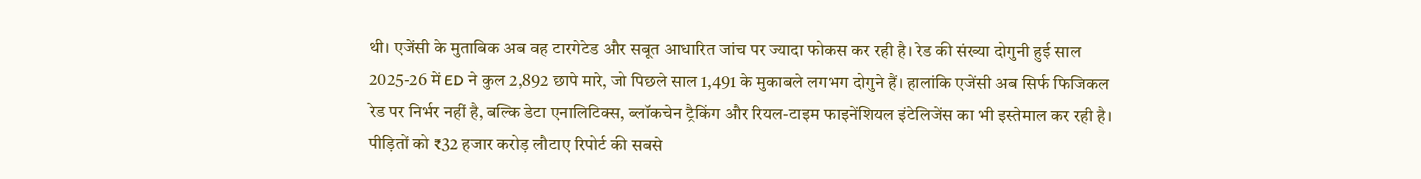थी। एजेंसी के मुताबिक अब वह टारगेटेड और सबूत आधारित जांच पर ज्यादा फोकस कर रही है। रेड की संख्या दोगुनी हुई साल 2025-26 में ED ने कुल 2,892 छापे मारे, जो पिछले साल 1,491 के मुकाबले लगभग दोगुने हैं। हालांकि एजेंसी अब सिर्फ फिजिकल रेड पर निर्भर नहीं है, बल्कि डेटा एनालिटिक्स, ब्लॉकचेन ट्रैकिंग और रियल-टाइम फाइनेंशियल इंटेलिजेंस का भी इस्तेमाल कर रही है। पीड़ितों को ₹32 हजार करोड़ लौटाए रिपोर्ट की सबसे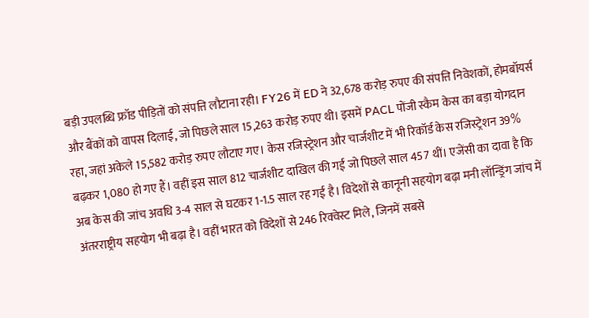बड़ी उपलब्धि फ्रॉड पीड़ितों को संपत्ति लौटाना रही। FY26 में ED ने 32,678 करोड़ रुपए की संपत्ति निवेशकों, होमबॉयर्स और बैंकों को वापस दिलाई, जो पिछले साल 15,263 करोड़ रुपए थी। इसमें PACL पोंजी स्कैम केस का बड़ा योगदान रहा, जहां अकेले 15,582 करोड़ रुपए लौटाए गए। केस रजिस्ट्रेशन और चार्जशीट में भी रिकॉर्ड केस रजिस्ट्रेशन 39% बढ़कर 1,080 हो गए हैं। वहीं इस साल 812 चार्जशीट दाखिल की गईं जो पिछले साल 457 थीं। एजेंसी का दावा है कि अब केस की जांच अवधि 3-4 साल से घटकर 1-1.5 साल रह गई है। विदेशों से कानूनी सहयोग बढ़ा मनी लॉन्ड्रिंग जांच में अंतरराष्ट्रीय सहयोग भी बढ़ा है। वहीं भारत को विदेशों से 246 रिक्वेस्ट मिले, जिनमें सबसे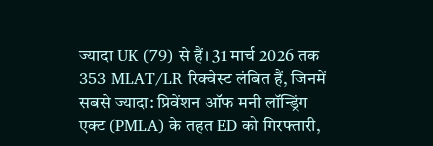ज्यादा UK (79) से हैं। 31 मार्च 2026 तक 353 MLAT/LR रिक्वेस्ट लंबित हैं, जिनमें सबसे ज्यादा: प्रिवेंशन ऑफ मनी लॉन्ड्रिंग एक्ट (PMLA) के तहत ED को गिरफ्तारी,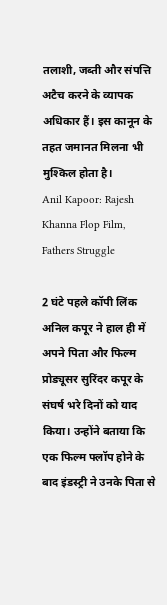तलाशी, जब्ती और संपत्ति अटैच करने के व्यापक अधिकार हैं। इस कानून के तहत जमानत मिलना भी मुश्किल होता है।
Anil Kapoor: Rajesh Khanna Flop Film, Fathers Struggle

2 घंटे पहले कॉपी लिंक अनिल कपूर ने हाल ही में अपने पिता और फिल्म प्रोड्यूसर सुरिंदर कपूर के संघर्ष भरे दिनों को याद किया। उन्होंने बताया कि एक फिल्म फ्लॉप होने के बाद इंडस्ट्री ने उनके पिता से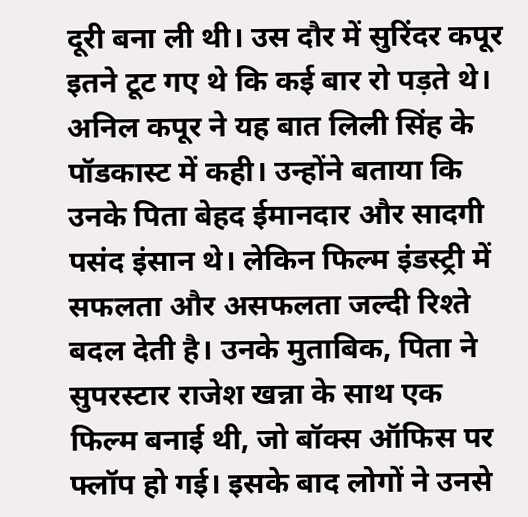दूरी बना ली थी। उस दौर में सुरिंदर कपूर इतने टूट गए थे कि कई बार रो पड़ते थे। अनिल कपूर ने यह बात लिली सिंह के पॉडकास्ट में कही। उन्होंने बताया कि उनके पिता बेहद ईमानदार और सादगी पसंद इंसान थे। लेकिन फिल्म इंडस्ट्री में सफलता और असफलता जल्दी रिश्ते बदल देती है। उनके मुताबिक, पिता ने सुपरस्टार राजेश खन्ना के साथ एक फिल्म बनाई थी, जो बॉक्स ऑफिस पर फ्लॉप हो गई। इसके बाद लोगों ने उनसे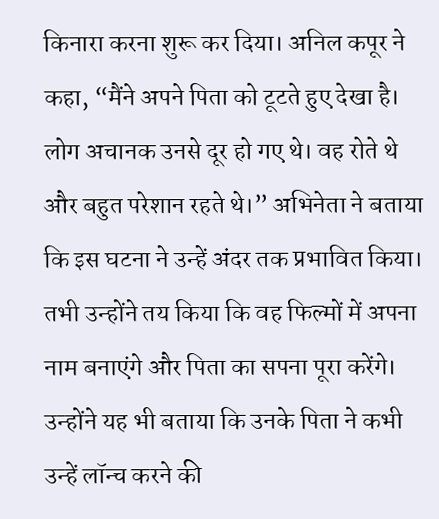किनारा करना शुरू कर दिया। अनिल कपूर ने कहा, “मैंने अपने पिता को टूटते हुए देखा है। लोग अचानक उनसे दूर हो गए थे। वह रोते थे और बहुत परेशान रहते थे।” अभिनेता ने बताया कि इस घटना ने उन्हें अंदर तक प्रभावित किया। तभी उन्होंने तय किया कि वह फिल्मों में अपना नाम बनाएंगे और पिता का सपना पूरा करेंगे। उन्होंने यह भी बताया कि उनके पिता ने कभी उन्हें लॉन्च करने की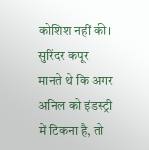कोशिश नहीं की। सुरिंदर कपूर मानते थे कि अगर अनिल को इंडस्ट्री में टिकना है, तो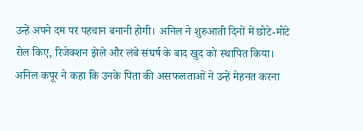उन्हें अपने दम पर पहचान बनानी होगी। अनिल ने शुरुआती दिनों में छोटे-मोटे रोल किए, रिजेक्शन झेले और लंबे संघर्ष के बाद खुद को स्थापित किया। अनिल कपूर ने कहा कि उनके पिता की असफलताओं ने उन्हें मेहनत करना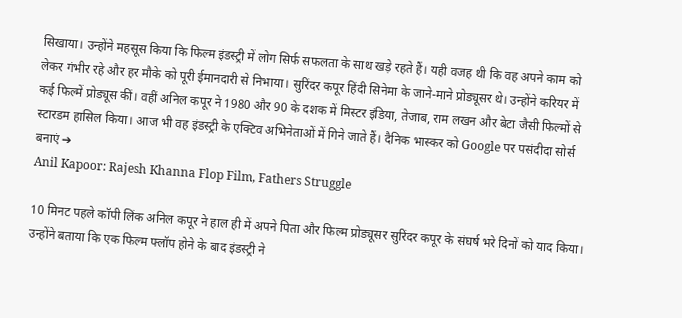सिखाया। उन्होंने महसूस किया कि फिल्म इंडस्ट्री में लोग सिर्फ सफलता के साथ खड़े रहते हैं। यही वजह थी कि वह अपने काम को लेकर गंभीर रहे और हर मौके को पूरी ईमानदारी से निभाया। सुरिंदर कपूर हिंदी सिनेमा के जाने-माने प्रोड्यूसर थे। उन्होंने करियर में कई फिल्में प्रोड्यूस कीं। वहीं अनिल कपूर ने 1980 और 90 के दशक में मिस्टर इंडिया, तेजाब, राम लखन और बेटा जैसी फिल्मों से स्टारडम हासिल किया। आज भी वह इंडस्ट्री के एक्टिव अभिनेताओं में गिने जाते हैं। दैनिक भास्कर को Google पर पसंदीदा सोर्स बनाएं ➔
Anil Kapoor: Rajesh Khanna Flop Film, Fathers Struggle

10 मिनट पहले कॉपी लिंक अनिल कपूर ने हाल ही में अपने पिता और फिल्म प्रोड्यूसर सुरिंदर कपूर के संघर्ष भरे दिनों को याद किया। उन्होंने बताया कि एक फिल्म फ्लॉप होने के बाद इंडस्ट्री ने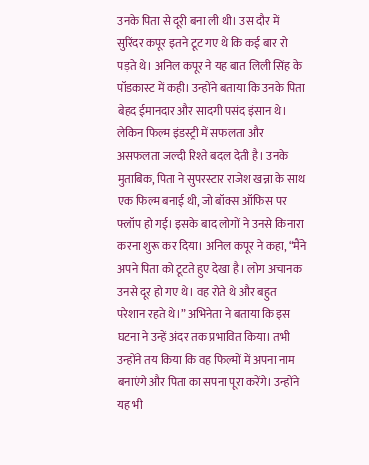उनके पिता से दूरी बना ली थी। उस दौर में सुरिंदर कपूर इतने टूट गए थे कि कई बार रो पड़ते थे। अनिल कपूर ने यह बात लिली सिंह के पॉडकास्ट में कही। उन्होंने बताया कि उनके पिता बेहद ईमानदार और सादगी पसंद इंसान थे। लेकिन फिल्म इंडस्ट्री में सफलता और असफलता जल्दी रिश्ते बदल देती है। उनके मुताबिक, पिता ने सुपरस्टार राजेश खन्ना के साथ एक फिल्म बनाई थी, जो बॉक्स ऑफिस पर फ्लॉप हो गई। इसके बाद लोगों ने उनसे किनारा करना शुरू कर दिया। अनिल कपूर ने कहा, “मैंने अपने पिता को टूटते हुए देखा है। लोग अचानक उनसे दूर हो गए थे। वह रोते थे और बहुत परेशान रहते थे।” अभिनेता ने बताया कि इस घटना ने उन्हें अंदर तक प्रभावित किया। तभी उन्होंने तय किया कि वह फिल्मों में अपना नाम बनाएंगे और पिता का सपना पूरा करेंगे। उन्होंने यह भी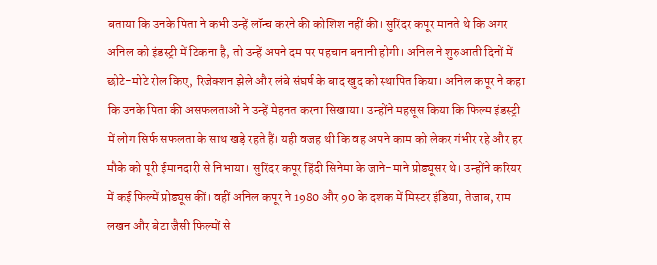बताया कि उनके पिता ने कभी उन्हें लॉन्च करने की कोशिश नहीं की। सुरिंदर कपूर मानते थे कि अगर अनिल को इंडस्ट्री में टिकना है, तो उन्हें अपने दम पर पहचान बनानी होगी। अनिल ने शुरुआती दिनों में छोटे-मोटे रोल किए, रिजेक्शन झेले और लंबे संघर्ष के बाद खुद को स्थापित किया। अनिल कपूर ने कहा कि उनके पिता की असफलताओं ने उन्हें मेहनत करना सिखाया। उन्होंने महसूस किया कि फिल्म इंडस्ट्री में लोग सिर्फ सफलता के साथ खड़े रहते हैं। यही वजह थी कि वह अपने काम को लेकर गंभीर रहे और हर मौके को पूरी ईमानदारी से निभाया। सुरिंदर कपूर हिंदी सिनेमा के जाने-माने प्रोड्यूसर थे। उन्होंने करियर में कई फिल्में प्रोड्यूस कीं। वहीं अनिल कपूर ने 1980 और 90 के दशक में मिस्टर इंडिया, तेजाब, राम लखन और बेटा जैसी फिल्मों से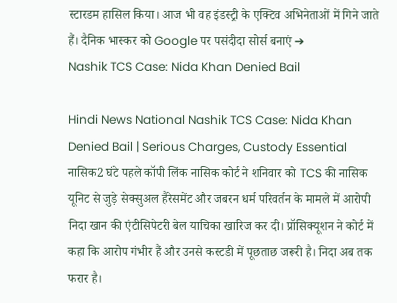स्टारडम हासिल किया। आज भी वह इंडस्ट्री के एक्टिव अभिनेताओं में गिने जाते हैं। दैनिक भास्कर को Google पर पसंदीदा सोर्स बनाएं ➔
Nashik TCS Case: Nida Khan Denied Bail

Hindi News National Nashik TCS Case: Nida Khan Denied Bail | Serious Charges, Custody Essential नासिक2 घंटे पहले कॉपी लिंक नासिक कोर्ट ने शनिवार को TCS की नासिक यूनिट से जुड़े सेक्सुअल हैरेसमेंट और जबरन धर्म परिवर्तन के मामले में आरोपी निदा खान की एंटीसिपेटरी बेल याचिका खारिज कर दी। प्रॉसिक्यूशन ने कोर्ट में कहा कि आरोप गंभीर हैं और उनसे कस्टडी में पूछताछ जरूरी है। निदा अब तक फरार है।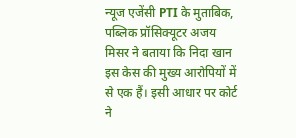न्यूज एजेंसी PTI के मुताबिक, पब्लिक प्रॉसिक्यूटर अजय मिसर ने बताया कि निदा खान इस केस की मुख्य आरोपियों में से एक हैं। इसी आधार पर कोर्ट ने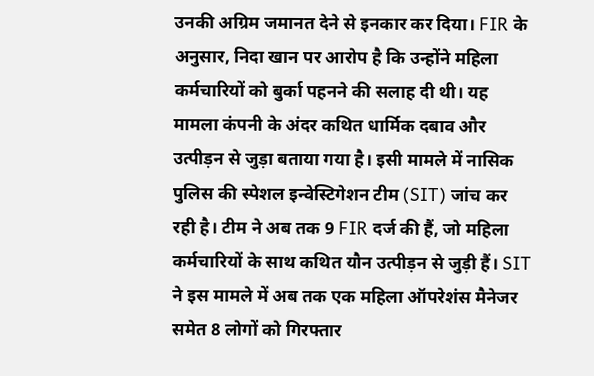उनकी अग्रिम जमानत देने से इनकार कर दिया। FIR के अनुसार, निदा खान पर आरोप है कि उन्होंने महिला कर्मचारियों को बुर्का पहनने की सलाह दी थी। यह मामला कंपनी के अंदर कथित धार्मिक दबाव और उत्पीड़न से जुड़ा बताया गया है। इसी मामले में नासिक पुलिस की स्पेशल इन्वेस्टिगेशन टीम (SIT) जांच कर रही है। टीम ने अब तक 9 FIR दर्ज की हैं, जो महिला कर्मचारियों के साथ कथित यौन उत्पीड़न से जुड़ी हैं। SIT ने इस मामले में अब तक एक महिला ऑपरेशंस मैनेजर समेत 8 लोगों को गिरफ्तार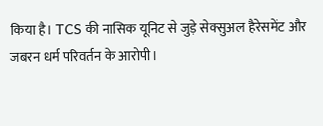किया है। TCS की नासिक यूनिट से जुड़े सेक्सुअल हैरेसमेंट और जबरन धर्म परिवर्तन के आरोपी।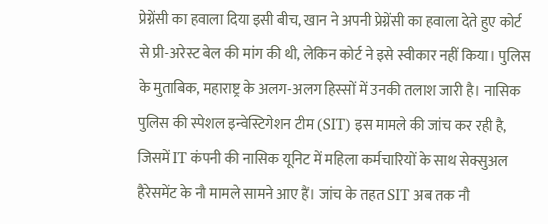प्रेग्नेंसी का हवाला दिया इसी बीच, खान ने अपनी प्रेग्नेंसी का हवाला देते हुए कोर्ट से प्री-अरेस्ट बेल की मांग की थी, लेकिन कोर्ट ने इसे स्वीकार नहीं किया। पुलिस के मुताबिक, महाराष्ट्र के अलग-अलग हिस्सों में उनकी तलाश जारी है। नासिक पुलिस की स्पेशल इन्वेस्टिगेशन टीम (SIT) इस मामले की जांच कर रही है, जिसमें IT कंपनी की नासिक यूनिट में महिला कर्मचारियों के साथ सेक्सुअल हैरेसमेंट के नौ मामले सामने आए हैं। जांच के तहत SIT अब तक नौ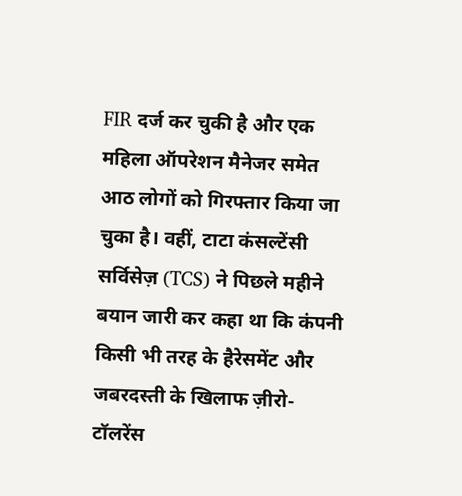FIR दर्ज कर चुकी है और एक महिला ऑपरेशन मैनेजर समेत आठ लोगों को गिरफ्तार किया जा चुका है। वहीं, टाटा कंसल्टेंसी सर्विसेज़ (TCS) ने पिछले महीने बयान जारी कर कहा था कि कंपनी किसी भी तरह के हैरेसमेंट और जबरदस्ती के खिलाफ ज़ीरो-टॉलरेंस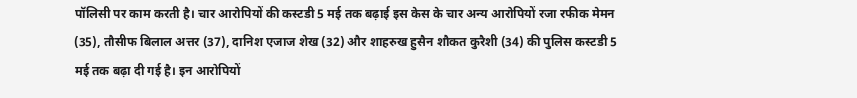पॉलिसी पर काम करती है। चार आरोपियों की कस्टडी 5 मई तक बढ़ाई इस केस के चार अन्य आरोपियों रजा रफीक मेमन (35), तौसीफ बिलाल अत्तर (37), दानिश एजाज शेख (32) और शाहरुख हुसैन शौकत कुरैशी (34) की पुलिस कस्टडी 5 मई तक बढ़ा दी गई है। इन आरोपियों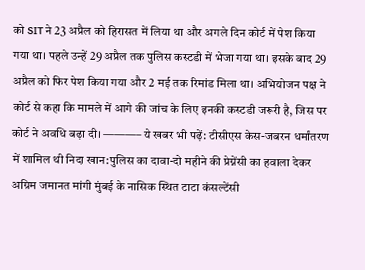को SIT ने 23 अप्रैल को हिरासत में लिया था और अगले दिन कोर्ट में पेश किया गया था। पहले उन्हें 29 अप्रैल तक पुलिस कस्टडी में भेजा गया था। इसके बाद 29 अप्रैल को फिर पेश किया गया और 2 मई तक रिमांड मिला था। अभियोजन पक्ष ने कोर्ट से कहा कि मामले में आगे की जांच के लिए इनकी कस्टडी जरूरी है, जिस पर कोर्ट ने अवधि बढ़ा दी। ———– ये खबर भी पढ़ें: टीसीएस केस-जबरन धर्मांतरण में शामिल थी निदा खान:पुलिस का दावा-दो महीने की प्रेग्नेंसी का हवाला देकर अग्रिम जमानत मांगी मुंबई के नासिक स्थित टाटा कंसल्टेंसी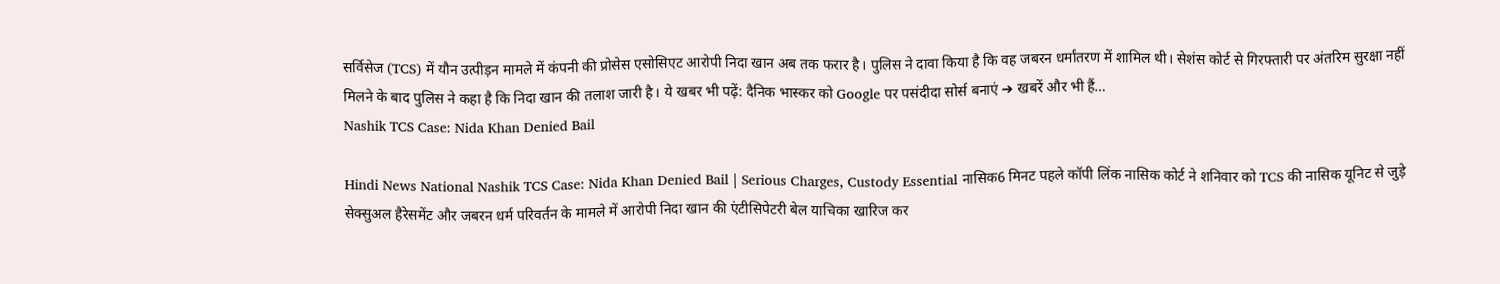सर्विसेज (TCS) में यौन उत्पीड़न मामले में कंपनी की प्रोसेस एसोसिएट आरोपी निदा खान अब तक फरार है। पुलिस ने दावा किया है कि वह जबरन धर्मांतरण में शामिल थी। सेशंस कोर्ट से गिरफ्तारी पर अंतरिम सुरक्षा नहीं मिलने के बाद पुलिस ने कहा है कि निदा खान की तलाश जारी है। ये खबर भी पढ़ें: दैनिक भास्कर को Google पर पसंदीदा सोर्स बनाएं ➔ खबरें और भी हैं…
Nashik TCS Case: Nida Khan Denied Bail

Hindi News National Nashik TCS Case: Nida Khan Denied Bail | Serious Charges, Custody Essential नासिक6 मिनट पहले कॉपी लिंक नासिक कोर्ट ने शनिवार को TCS की नासिक यूनिट से जुड़े सेक्सुअल हैरेसमेंट और जबरन धर्म परिवर्तन के मामले में आरोपी निदा खान की एंटीसिपेटरी बेल याचिका खारिज कर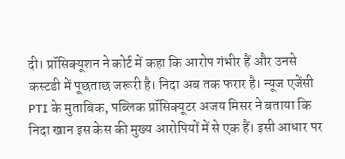दी। प्रॉसिक्यूशन ने कोर्ट में कहा कि आरोप गंभीर हैं और उनसे कस्टडी में पूछताछ जरूरी है। निदा अब तक फरार है। न्यूज एजेंसी PTI के मुताबिक, पब्लिक प्रॉसिक्यूटर अजय मिसर ने बताया कि निदा खान इस केस की मुख्य आरोपियों में से एक हैं। इसी आधार पर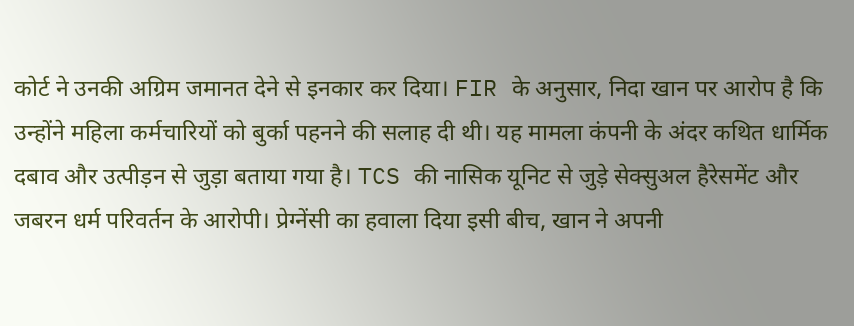कोर्ट ने उनकी अग्रिम जमानत देने से इनकार कर दिया। FIR के अनुसार, निदा खान पर आरोप है कि उन्होंने महिला कर्मचारियों को बुर्का पहनने की सलाह दी थी। यह मामला कंपनी के अंदर कथित धार्मिक दबाव और उत्पीड़न से जुड़ा बताया गया है। TCS की नासिक यूनिट से जुड़े सेक्सुअल हैरेसमेंट और जबरन धर्म परिवर्तन के आरोपी। प्रेग्नेंसी का हवाला दिया इसी बीच, खान ने अपनी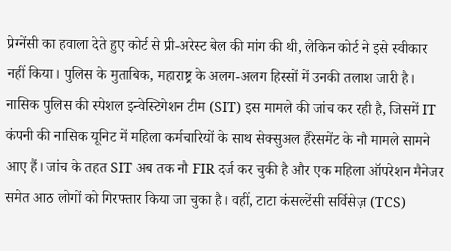प्रेग्नेंसी का हवाला देते हुए कोर्ट से प्री-अरेस्ट बेल की मांग की थी, लेकिन कोर्ट ने इसे स्वीकार नहीं किया। पुलिस के मुताबिक, महाराष्ट्र के अलग-अलग हिस्सों में उनकी तलाश जारी है। नासिक पुलिस की स्पेशल इन्वेस्टिगेशन टीम (SIT) इस मामले की जांच कर रही है, जिसमें IT कंपनी की नासिक यूनिट में महिला कर्मचारियों के साथ सेक्सुअल हैरेसमेंट के नौ मामले सामने आए हैं। जांच के तहत SIT अब तक नौ FIR दर्ज कर चुकी है और एक महिला ऑपरेशन मैनेजर समेत आठ लोगों को गिरफ्तार किया जा चुका है। वहीं, टाटा कंसल्टेंसी सर्विसेज़ (TCS)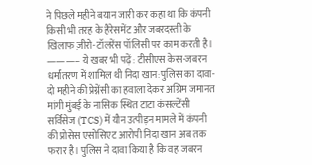ने पिछले महीने बयान जारी कर कहा था कि कंपनी किसी भी तरह के हैरेसमेंट और जबरदस्ती के खिलाफ ज़ीरो-टॉलरेंस पॉलिसी पर काम करती है। ———– ये खबर भी पढ़ें: टीसीएस केस-जबरन धर्मांतरण में शामिल थी निदा खान:पुलिस का दावा-दो महीने की प्रेग्नेंसी का हवाला देकर अग्रिम जमानत मांगी मुंबई के नासिक स्थित टाटा कंसल्टेंसी सर्विसेज (TCS) में यौन उत्पीड़न मामले में कंपनी की प्रोसेस एसोसिएट आरोपी निदा खान अब तक फरार है। पुलिस ने दावा किया है कि वह जबरन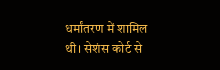धर्मांतरण में शामिल थी। सेशंस कोर्ट से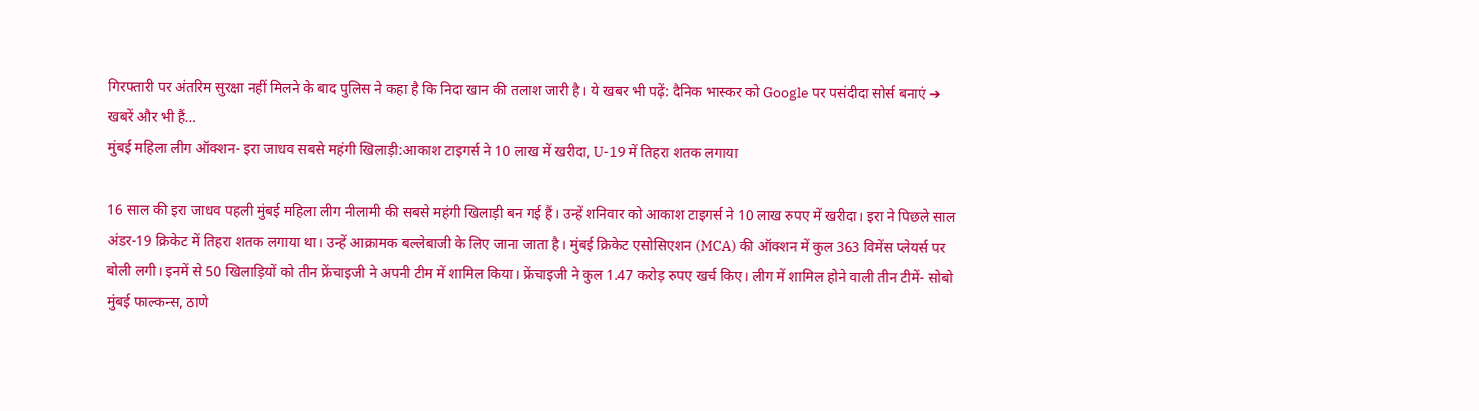गिरफ्तारी पर अंतरिम सुरक्षा नहीं मिलने के बाद पुलिस ने कहा है कि निदा खान की तलाश जारी है। ये खबर भी पढ़ें: दैनिक भास्कर को Google पर पसंदीदा सोर्स बनाएं ➔ खबरें और भी हैं…
मुंबई महिला लीग ऑक्शन- इरा जाधव सबसे महंगी खिलाड़ी:आकाश टाइगर्स ने 10 लाख में खरीदा, U-19 में तिहरा शतक लगाया

16 साल की इरा जाधव पहली मुंबई महिला लीग नीलामी की सबसे महंगी खिलाड़ी बन गई हैं। उन्हें शनिवार को आकाश टाइगर्स ने 10 लाख रुपए में खरीदा। इरा ने पिछले साल अंडर-19 क्रिकेट में तिहरा शतक लगाया था। उन्हें आक्रामक बल्लेबाजी के लिए जाना जाता है। मुंबई क्रिकेट एसोसिएशन (MCA) की ऑक्शन में कुल 363 विमेंस प्लेयर्स पर बोली लगी। इनमें से 50 खिलाड़ियों को तीन फ्रेंचाइजी ने अपनी टीम में शामिल किया। फ्रेंचाइजी ने कुल 1.47 करोड़ रुपए खर्च किए। लीग में शामिल होने वाली तीन टीमें- सोबो मुंबई फाल्कन्स, ठाणे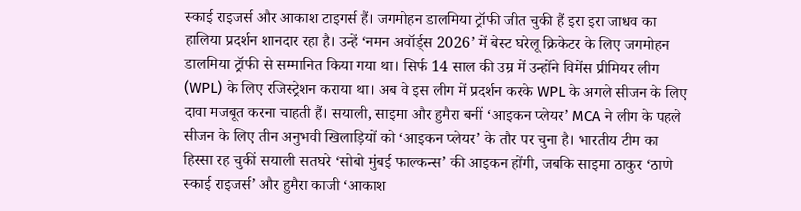स्काई राइजर्स और आकाश टाइगर्स हैं। जगमोहन डालमिया ट्रॉफी जीत चुकी हैं इरा इरा जाधव का हालिया प्रदर्शन शानदार रहा है। उन्हें ‘नमन अवॉर्ड्स 2026’ में बेस्ट घरेलू क्रिकेटर के लिए जगमोहन डालमिया ट्रॉफी से सम्मानित किया गया था। सिर्फ 14 साल की उम्र में उन्होंने विमेंस प्रीमियर लीग (WPL) के लिए रजिस्ट्रेशन कराया था। अब वे इस लीग में प्रदर्शन करके WPL के अगले सीजन के लिए दावा मजबूत करना चाहती हैं। सयाली, साइमा और हुमैरा बनीं ‘आइकन प्लेयर’ MCA ने लीग के पहले सीजन के लिए तीन अनुभवी खिलाड़ियों को ‘आइकन प्लेयर’ के तौर पर चुना है। भारतीय टीम का हिस्सा रह चुकीं सयाली सतघरे ‘सोबो मुंबई फाल्कन्स’ की आइकन होंगी, जबकि साइमा ठाकुर ‘ठाणे स्काई राइजर्स’ और हुमैरा काजी ‘आकाश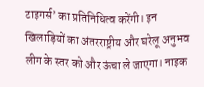टाइगर्स’ का प्रतिनिधित्व करेंगी। इन खिलाड़ियों का अंतरराष्ट्रीय और घरेलू अनुभव लीग के स्तर को और ऊंचा ले जाएगा। नाइक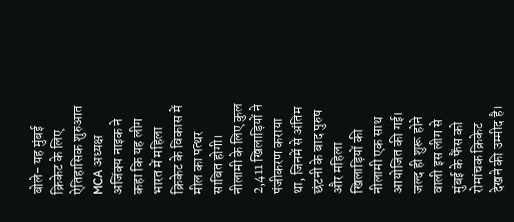बोले- यह मुंबई क्रिकेट के लिए ऐतिहासिक शुरुआत MCA अध्यक्ष अजिंक्य नाइक ने कहा कि यह लीग भारत में महिला क्रिकेट के विकास में मील का पत्थर साबित होगी। नीलामी के लिए कुल 2,411 खिलाड़ियों ने पंजीकरण कराया था, जिनमें से अंतिम छंटनी के बाद पुरुष और महिला खिलाड़ियों की नीलामी एक साथ आयोजित की गई। जल्द ही शुरू होने वाली इस लीग से मुंबई के फैंस को रोमांचक क्रिकेट देखने की उम्मीद है।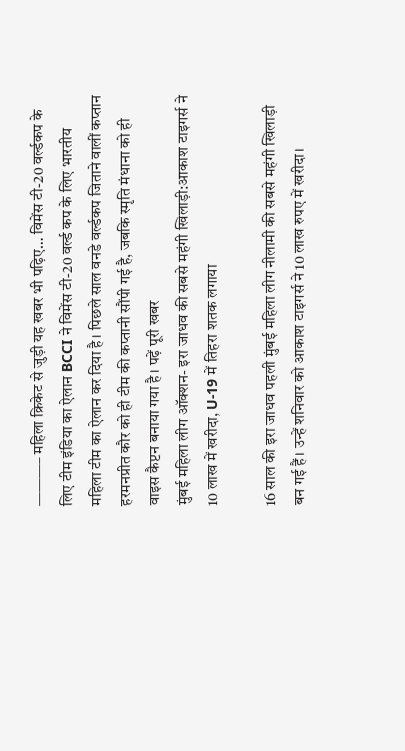———– महिला क्रिकेट से जुड़ी यह खबर भी पढ़िए… विमेंस टी-20 वर्ल्डकप के लिए टीम इंडिया का ऐलान BCCI ने विमेंस टी-20 वर्ल्ड कप के लिए भारतीय महिला टीम का ऐलान कर दिया है। पिछले साल वनडे वर्ल्डकप जिताने वालीं कप्तान हरमनप्रीत कौर को ही टीम की कप्तानी सौंपी गई है, जबकि स्मृति मंधाना को ही वाइस कैप्टन बनाया गया है। पढ़ें पूरी खबर
मुंबई महिला लीग ऑक्शन- इरा जाधव की सबसे महंगी खिलाड़ी:आकाश टाइगर्स ने 10 लाख में खरीदा, U-19 में तिहरा शतक लगाया

16 साल की इरा जाधव पहली मुंबई महिला लीग नीलामी की सबसे महंगी खिलाड़ी बन गई हैं। उन्हें शनिवार को आकाश टाइगर्स ने 10 लाख रुपए में खरीदा।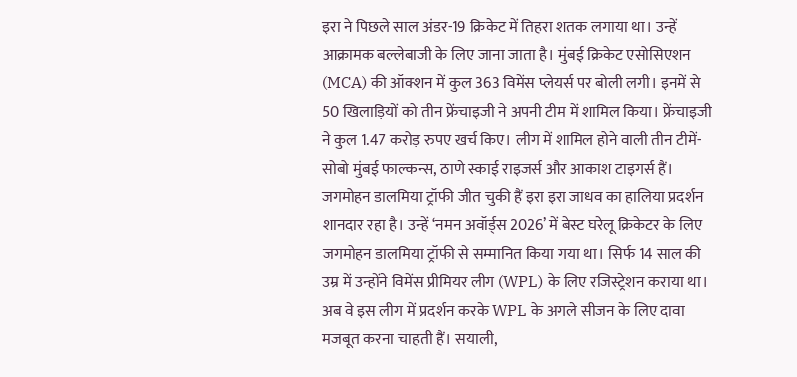इरा ने पिछले साल अंडर-19 क्रिकेट में तिहरा शतक लगाया था। उन्हें आक्रामक बल्लेबाजी के लिए जाना जाता है। मुंबई क्रिकेट एसोसिएशन (MCA) की ऑक्शन में कुल 363 विमेंस प्लेयर्स पर बोली लगी। इनमें से 50 खिलाड़ियों को तीन फ्रेंचाइजी ने अपनी टीम में शामिल किया। फ्रेंचाइजी ने कुल 1.47 करोड़ रुपए खर्च किए। लीग में शामिल होने वाली तीन टीमें- सोबो मुंबई फाल्कन्स, ठाणे स्काई राइजर्स और आकाश टाइगर्स हैं। जगमोहन डालमिया ट्रॉफी जीत चुकी हैं इरा इरा जाधव का हालिया प्रदर्शन शानदार रहा है। उन्हें ‘नमन अवॉर्ड्स 2026’ में बेस्ट घरेलू क्रिकेटर के लिए जगमोहन डालमिया ट्रॉफी से सम्मानित किया गया था। सिर्फ 14 साल की उम्र में उन्होंने विमेंस प्रीमियर लीग (WPL) के लिए रजिस्ट्रेशन कराया था। अब वे इस लीग में प्रदर्शन करके WPL के अगले सीजन के लिए दावा मजबूत करना चाहती हैं। सयाली,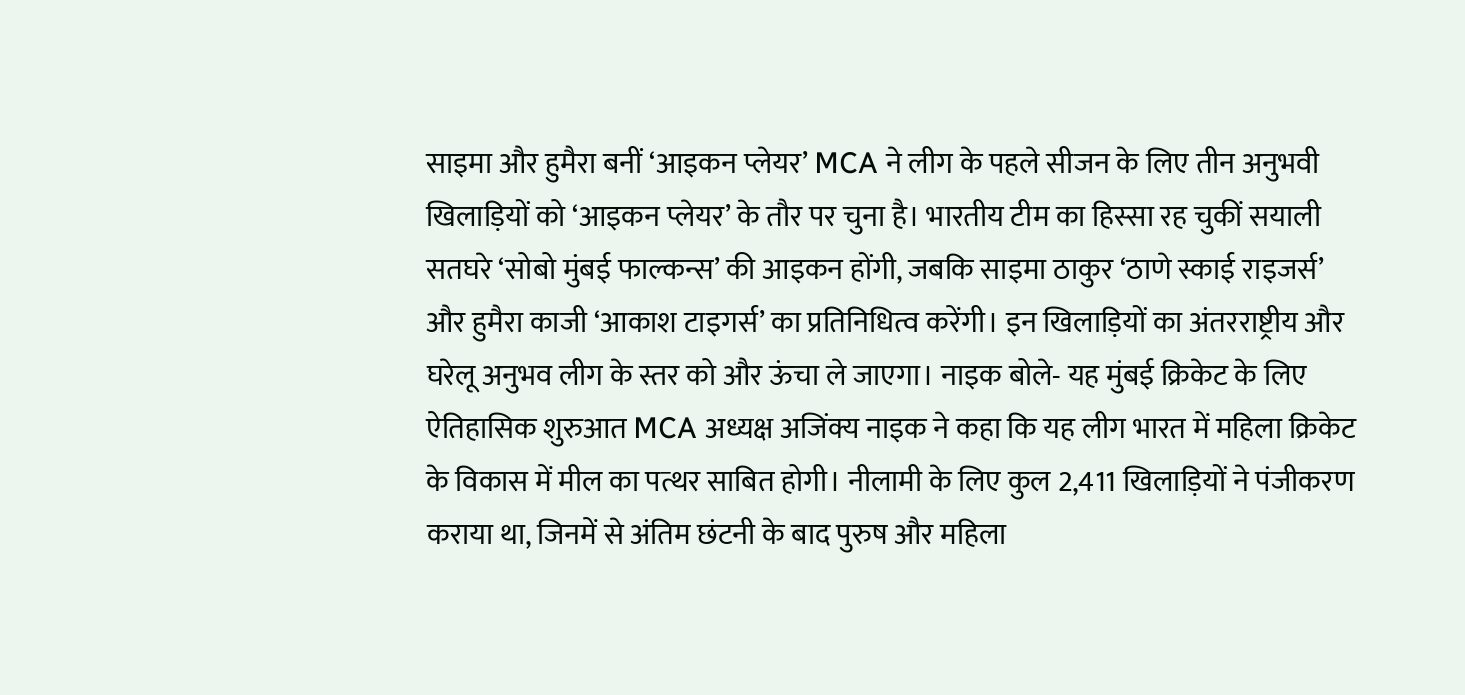साइमा और हुमैरा बनीं ‘आइकन प्लेयर’ MCA ने लीग के पहले सीजन के लिए तीन अनुभवी खिलाड़ियों को ‘आइकन प्लेयर’ के तौर पर चुना है। भारतीय टीम का हिस्सा रह चुकीं सयाली सतघरे ‘सोबो मुंबई फाल्कन्स’ की आइकन होंगी, जबकि साइमा ठाकुर ‘ठाणे स्काई राइजर्स’ और हुमैरा काजी ‘आकाश टाइगर्स’ का प्रतिनिधित्व करेंगी। इन खिलाड़ियों का अंतरराष्ट्रीय और घरेलू अनुभव लीग के स्तर को और ऊंचा ले जाएगा। नाइक बोले- यह मुंबई क्रिकेट के लिए ऐतिहासिक शुरुआत MCA अध्यक्ष अजिंक्य नाइक ने कहा कि यह लीग भारत में महिला क्रिकेट के विकास में मील का पत्थर साबित होगी। नीलामी के लिए कुल 2,411 खिलाड़ियों ने पंजीकरण कराया था, जिनमें से अंतिम छंटनी के बाद पुरुष और महिला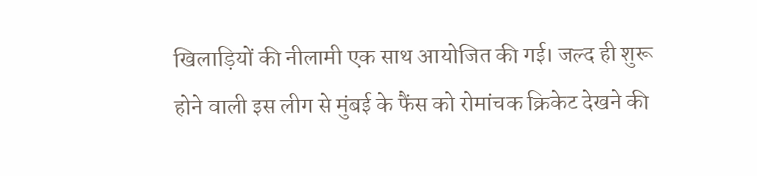खिलाड़ियों की नीलामी एक साथ आयोजित की गई। जल्द ही शुरू होने वाली इस लीग से मुंबई के फैंस को रोमांचक क्रिकेट देखने की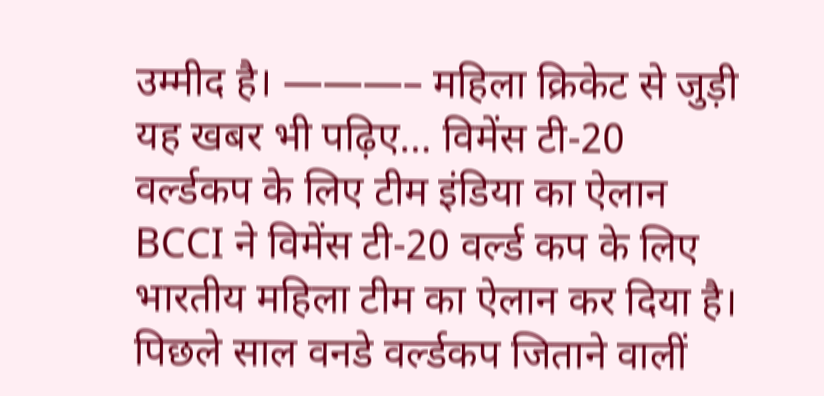उम्मीद है। ———– महिला क्रिकेट से जुड़ी यह खबर भी पढ़िए… विमेंस टी-20 वर्ल्डकप के लिए टीम इंडिया का ऐलान BCCI ने विमेंस टी-20 वर्ल्ड कप के लिए भारतीय महिला टीम का ऐलान कर दिया है। पिछले साल वनडे वर्ल्डकप जिताने वालीं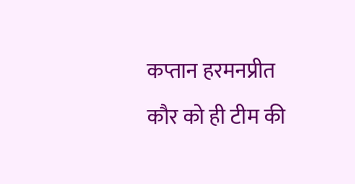कप्तान हरमनप्रीत कौर को ही टीम की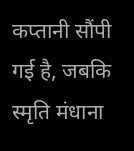कप्तानी सौंपी गई है, जबकि स्मृति मंधाना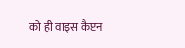को ही वाइस कैप्टन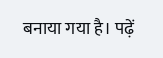बनाया गया है। पढ़ें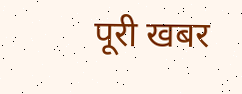पूरी खबर